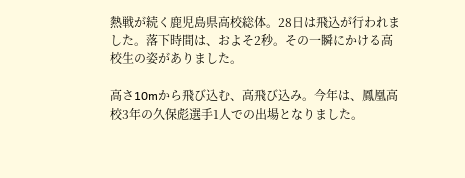熱戦が続く鹿児島県高校総体。28日は飛込が行われました。落下時間は、およそ2秒。その一瞬にかける高校生の姿がありました。

高さ10mから飛び込む、高飛び込み。今年は、鳳凰高校3年の久保彪選手1人での出場となりました。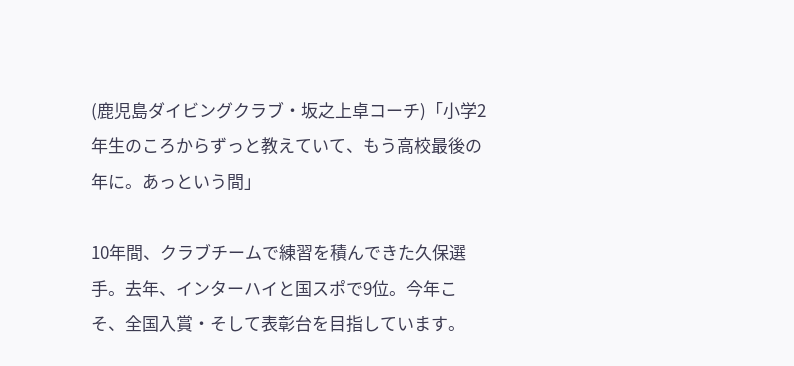(鹿児島ダイビングクラブ・坂之上卓コーチ)「小学2年生のころからずっと教えていて、もう高校最後の年に。あっという間」

10年間、クラブチームで練習を積んできた久保選手。去年、インターハイと国スポで9位。今年こそ、全国入賞・そして表彰台を目指しています。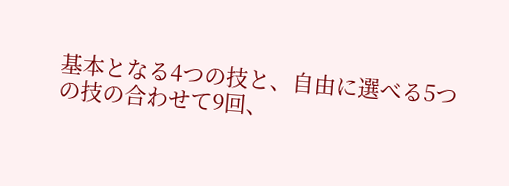基本となる4つの技と、自由に選べる5つの技の合わせて9回、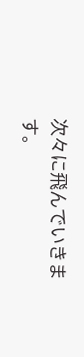次々に飛んでいきます。